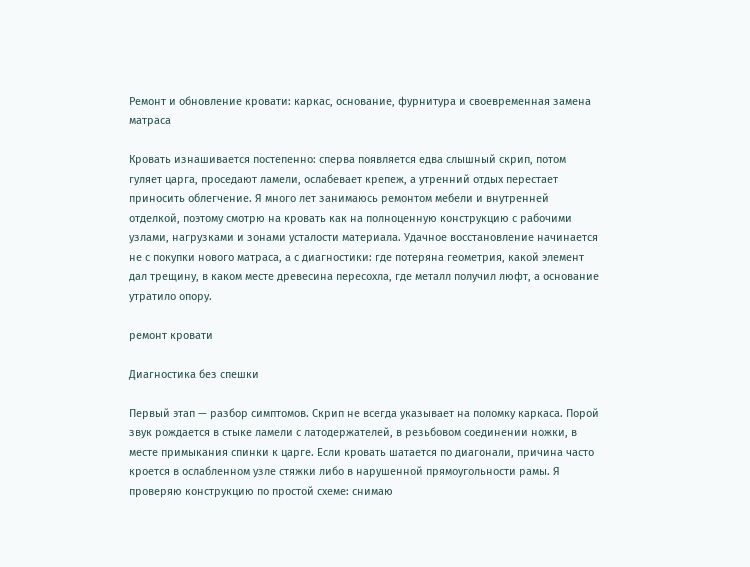Ремонт и обновление кровати: каркас, основание, фурнитура и своевременная замена матраса

Кровать изнашивается постепенно: сперва появляется едва слышный скрип, потом гуляет царга, проседают ламели, ослабевает крепеж, а утренний отдых перестает приносить облегчение. Я много лет занимаюсь ремонтом мебели и внутренней отделкой, поэтому смотрю на кровать как на полноценную конструкцию с рабочими узлами, нагрузками и зонами усталости материала. Удачное восстановление начинается не с покупки нового матраса, а с диагностики: где потеряна геометрия, какой элемент дал трещину, в каком месте древесина пересохла, где металл получил люфт, а основание утратило опору.

ремонт кровати

Диагностика без спешки

Первый этап — разбор симптомов. Скрип не всегда указывает на поломку каркаса. Порой звук рождается в стыке ламели с латодержателей, в резьбовом соединении ножки, в месте примыкания спинки к царге. Если кровать шатается по диагонали, причина часто кроется в ослабленном узле стяжки либо в нарушенной прямоугольности рамы. Я проверяю конструкцию по простой схеме: снимаю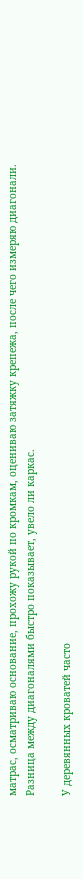матрас, осматриваю основание, прохожу рукой по кромкам, оцениваю затяжку крепежа, после чего измеряю диагонали. Разница между диагоналями быстро показывает, увело ли каркас.

У деревянных кроватей часто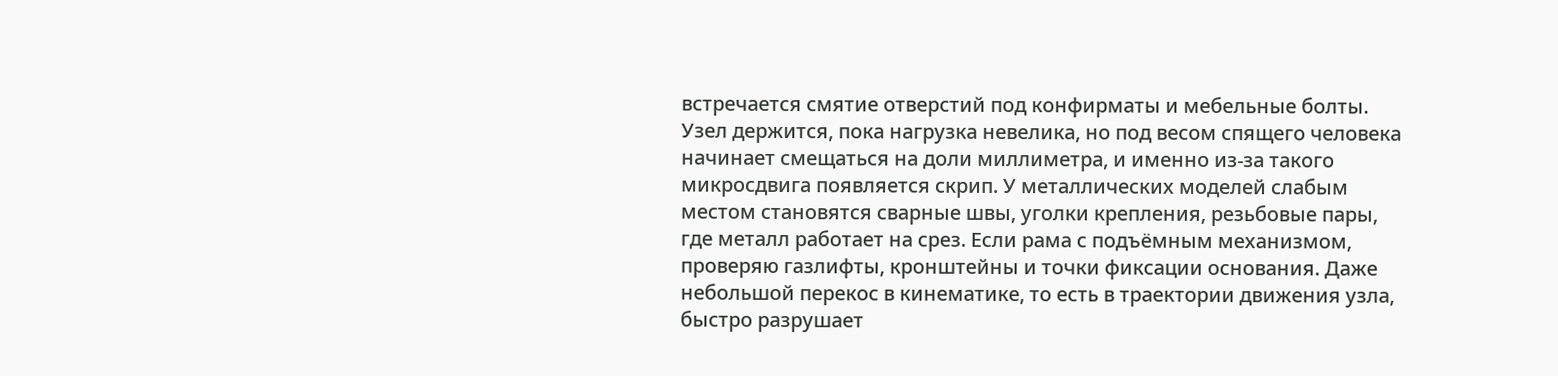встречается смятие отверстий под конфирматы и мебельные болты. Узел держится, пока нагрузка невелика, но под весом спящего человека начинает смещаться на доли миллиметра, и именно из-за такого микросдвига появляется скрип. У металлических моделей слабым местом становятся сварные швы, уголки крепления, резьбовые пары, где металл работает на срез. Если рама с подъёмным механизмом, проверяю газлифты, кронштейны и точки фиксации основания. Даже небольшой перекос в кинематике, то есть в траектории движения узла, быстро разрушает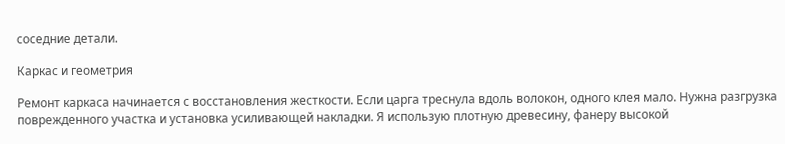соседние детали.

Каркас и геометрия

Ремонт каркаса начинается с восстановления жесткости. Если царга треснула вдоль волокон, одного клея мало. Нужна разгрузка поврежденного участка и установка усиливающей накладки. Я использую плотную древесину, фанеру высокой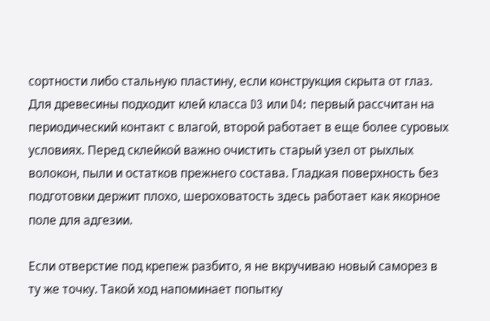сортности либо стальную пластину, если конструкция скрыта от глаз. Для древесины подходит клей класса D3 или D4: первый рассчитан на периодический контакт с влагой, второй работает в еще более суровых условиях. Перед склейкой важно очистить старый узел от рыхлых волокон, пыли и остатков прежнего состава. Гладкая поверхность без подготовки держит плохо, шероховатость здесь работает как якорное поле для адгезии.

Если отверстие под крепеж разбито, я не вкручиваю новый саморез в ту же точку. Такой ход напоминает попытку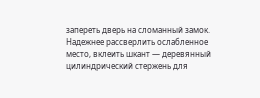запереть дверь на сломанный замок. Надежнее рассверлить ослабленное место, вклеить шкант — деревянный цилиндрический стержень для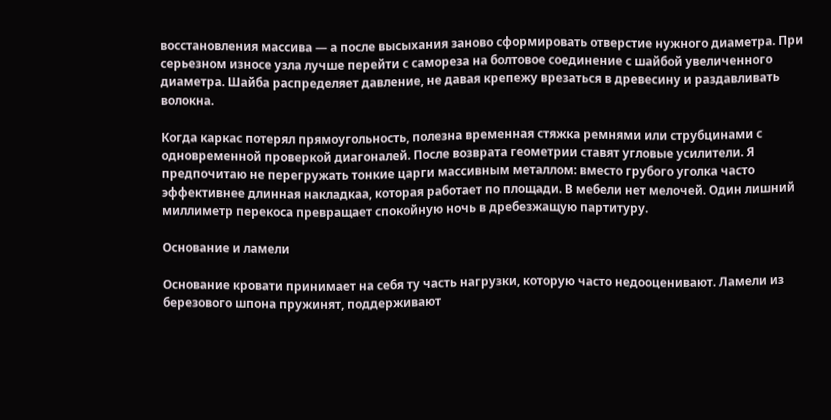восстановления массива — а после высыхания заново сформировать отверстие нужного диаметра. При серьезном износе узла лучше перейти с самореза на болтовое соединение с шайбой увеличенного диаметра. Шайба распределяет давление, не давая крепежу врезаться в древесину и раздавливать волокна.

Когда каркас потерял прямоугольность, полезна временная стяжка ремнями или струбцинами с одновременной проверкой диагоналей. После возврата геометрии ставят угловые усилители. Я предпочитаю не перегружать тонкие царги массивным металлом: вместо грубого уголка часто эффективнее длинная накладкаа, которая работает по площади. В мебели нет мелочей. Один лишний миллиметр перекоса превращает спокойную ночь в дребезжащую партитуру.

Основание и ламели

Основание кровати принимает на себя ту часть нагрузки, которую часто недооценивают. Ламели из березового шпона пружинят, поддерживают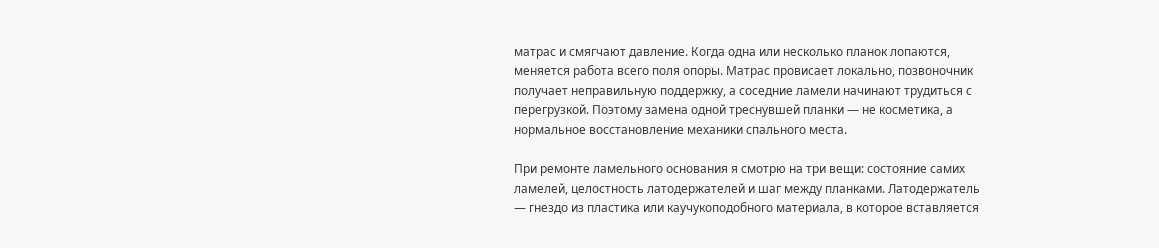матрас и смягчают давление. Когда одна или несколько планок лопаются, меняется работа всего поля опоры. Матрас провисает локально, позвоночник получает неправильную поддержку, а соседние ламели начинают трудиться с перегрузкой. Поэтому замена одной треснувшей планки — не косметика, а нормальное восстановление механики спального места.

При ремонте ламельного основания я смотрю на три вещи: состояние самих ламелей, целостность латодержателей и шаг между планками. Латодержатель — гнездо из пластика или каучукоподобного материала, в которое вставляется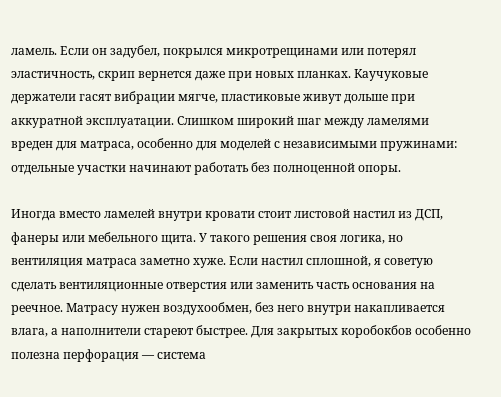ламель. Если он задубел, покрылся микротрещинами или потерял эластичность, скрип вернется даже при новых планках. Каучуковые держатели гасят вибрации мягче, пластиковые живут дольше при аккуратной эксплуатации. Слишком широкий шаг между ламелями вреден для матраса, особенно для моделей с независимыми пружинами: отдельные участки начинают работать без полноценной опоры.

Иногда вместо ламелей внутри кровати стоит листовой настил из ДСП, фанеры или мебельного щита. У такого решения своя логика, но вентиляция матраса заметно хуже. Если настил сплошной, я советую сделать вентиляционные отверстия или заменить часть основания на реечное. Матрасу нужен воздухообмен, без него внутри накапливается влага, а наполнители стареют быстрее. Для закрытых коробокбов особенно полезна перфорация — система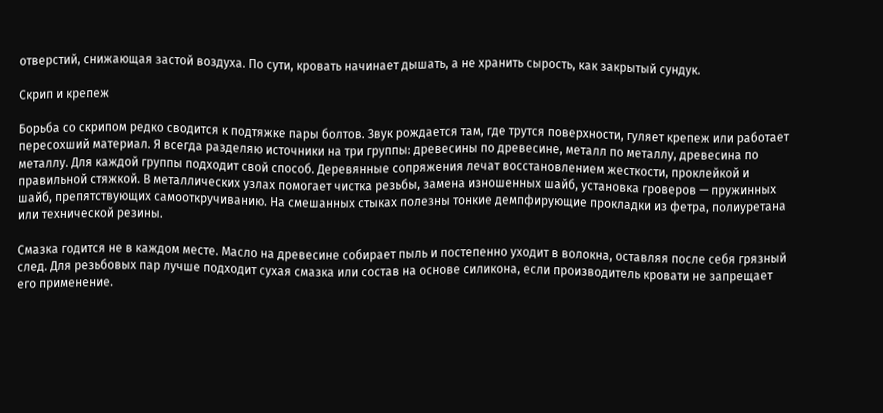отверстий, снижающая застой воздуха. По сути, кровать начинает дышать, а не хранить сырость, как закрытый сундук.

Скрип и крепеж

Борьба со скрипом редко сводится к подтяжке пары болтов. Звук рождается там, где трутся поверхности, гуляет крепеж или работает пересохший материал. Я всегда разделяю источники на три группы: древесины по древесине, металл по металлу, древесина по металлу. Для каждой группы подходит свой способ. Деревянные сопряжения лечат восстановлением жесткости, проклейкой и правильной стяжкой. В металлических узлах помогает чистка резьбы, замена изношенных шайб, установка гроверов — пружинных шайб, препятствующих самооткручиванию. На смешанных стыках полезны тонкие демпфирующие прокладки из фетра, полиуретана или технической резины.

Смазка годится не в каждом месте. Масло на древесине собирает пыль и постепенно уходит в волокна, оставляя после себя грязный след. Для резьбовых пар лучше подходит сухая смазка или состав на основе силикона, если производитель кровати не запрещает его применение.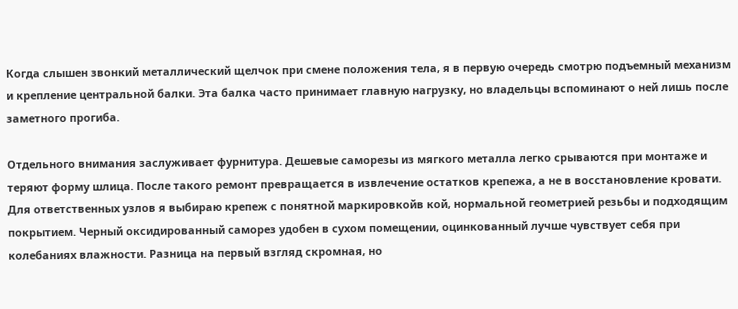Когда слышен звонкий металлический щелчок при смене положения тела, я в первую очередь смотрю подъемный механизм и крепление центральной балки. Эта балка часто принимает главную нагрузку, но владельцы вспоминают о ней лишь после заметного прогиба.

Отдельного внимания заслуживает фурнитура. Дешевые саморезы из мягкого металла легко срываются при монтаже и теряют форму шлица. После такого ремонт превращается в извлечение остатков крепежа, а не в восстановление кровати. Для ответственных узлов я выбираю крепеж с понятной маркировкойв кой, нормальной геометрией резьбы и подходящим покрытием. Черный оксидированный саморез удобен в сухом помещении, оцинкованный лучше чувствует себя при колебаниях влажности. Разница на первый взгляд скромная, но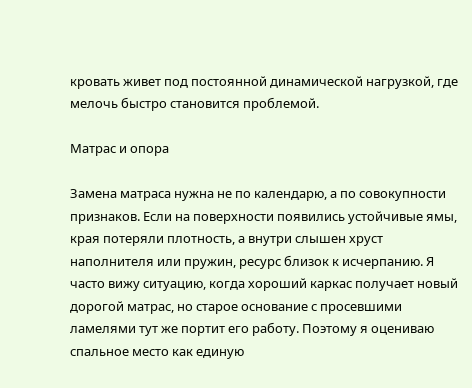кровать живет под постоянной динамической нагрузкой, где мелочь быстро становится проблемой.

Матрас и опора

Замена матраса нужна не по календарю, а по совокупности признаков. Если на поверхности появились устойчивые ямы, края потеряли плотность, а внутри слышен хруст наполнителя или пружин, ресурс близок к исчерпанию. Я часто вижу ситуацию, когда хороший каркас получает новый дорогой матрас, но старое основание с просевшими ламелями тут же портит его работу. Поэтому я оцениваю спальное место как единую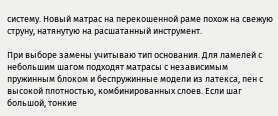систему. Новый матрас на перекошенной раме похож на свежую струну, натянутую на расшатанный инструмент.

При выборе замены учитываю тип основания. Для ламелей с небольшим шагом подходят матрасы с независимым пружинным блоком и беспружинные модели из латекса, пен с высокой плотностью, комбинированных слоев. Если шаг большой, тонкие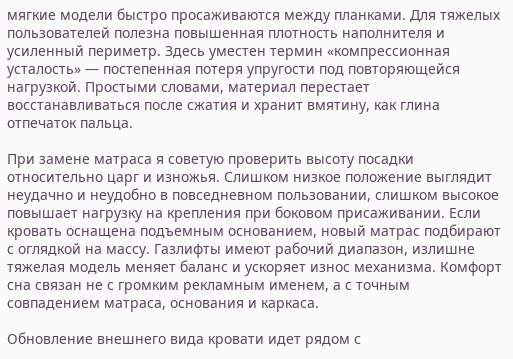мягкие модели быстро просаживаются между планками. Для тяжелых пользователей полезна повышенная плотность наполнителя и усиленный периметр. Здесь уместен термин «компрессионная усталость» — постепенная потеря упругости под повторяющейся нагрузкой. Простыми словами, материал перестает восстанавливаться после сжатия и хранит вмятину, как глина отпечаток пальца.

При замене матраса я советую проверить высоту посадки относительно царг и изножья. Слишком низкое положение выглядит неудачно и неудобно в повседневном пользовании, слишком высокое повышает нагрузку на крепления при боковом присаживании. Если кровать оснащена подъемным основанием, новый матрас подбирают с оглядкой на массу. Газлифты имеют рабочий диапазон, излишне тяжелая модель меняет баланс и ускоряет износ механизма. Комфорт сна связан не с громким рекламным именем, а с точным совпадением матраса, основания и каркаса.

Обновление внешнего вида кровати идет рядом с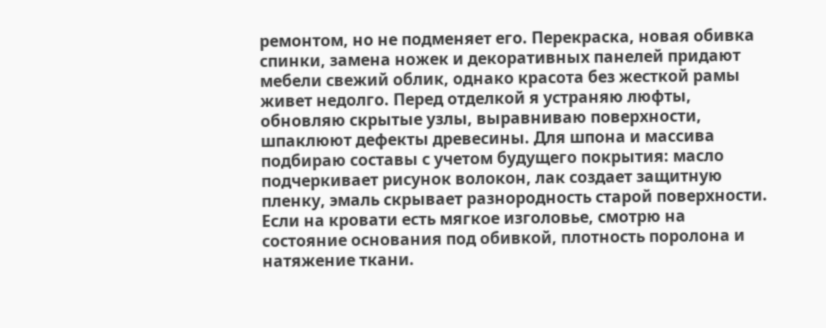ремонтом, но не подменяет его. Перекраска, новая обивка спинки, замена ножек и декоративных панелей придают мебели свежий облик, однако красота без жесткой рамы живет недолго. Перед отделкой я устраняю люфты, обновляю скрытые узлы, выравниваю поверхности, шпаклюют дефекты древесины. Для шпона и массива подбираю составы с учетом будущего покрытия: масло подчеркивает рисунок волокон, лак создает защитную пленку, эмаль скрывает разнородность старой поверхности. Если на кровати есть мягкое изголовье, смотрю на состояние основания под обивкой, плотность поролона и натяжение ткани.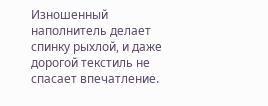Изношенный наполнитель делает спинку рыхлой, и даже дорогой текстиль не спасает впечатление.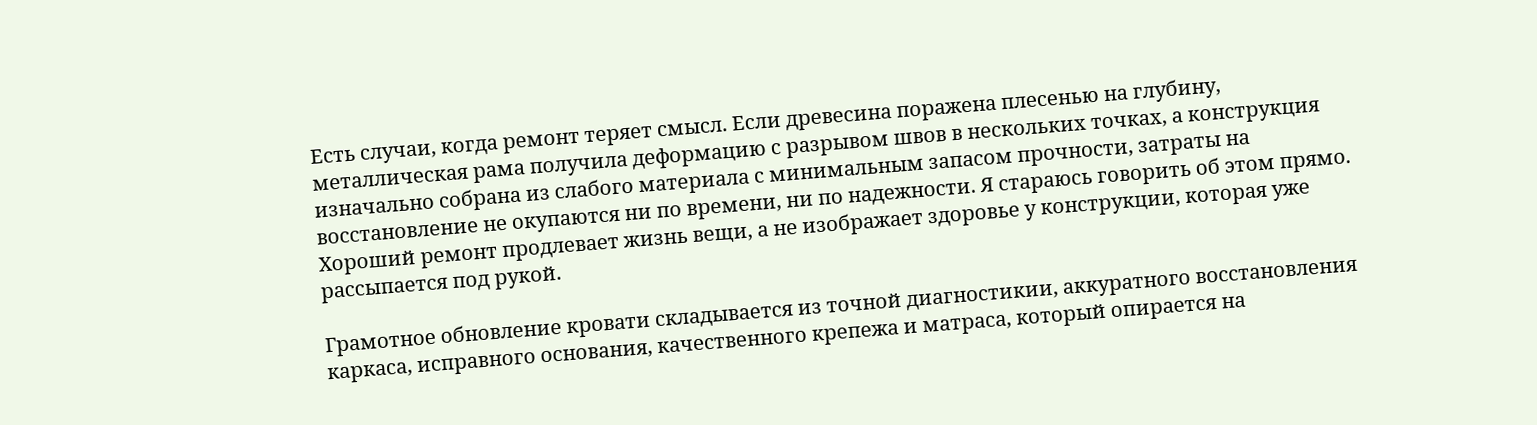Есть случаи, когда ремонт теряет смысл. Если древесина поражена плесенью на глубину, металлическая рама получила деформацию с разрывом швов в нескольких точках, а конструкция изначально собрана из слабого материала с минимальным запасом прочности, затраты на восстановление не окупаются ни по времени, ни по надежности. Я стараюсь говорить об этом прямо. Хороший ремонт продлевает жизнь вещи, а не изображает здоровье у конструкции, которая уже рассыпается под рукой.

Грамотное обновление кровати складывается из точной диагностикии, аккуратного восстановления каркаса, исправного основания, качественного крепежа и матраса, который опирается на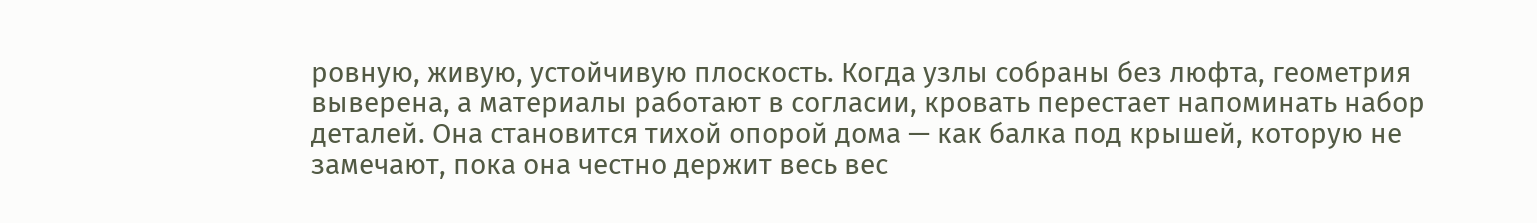ровную, живую, устойчивую плоскость. Когда узлы собраны без люфта, геометрия выверена, а материалы работают в согласии, кровать перестает напоминать набор деталей. Она становится тихой опорой дома — как балка под крышей, которую не замечают, пока она честно держит весь вес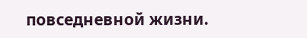повседневной жизни.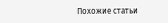Похожие статьи